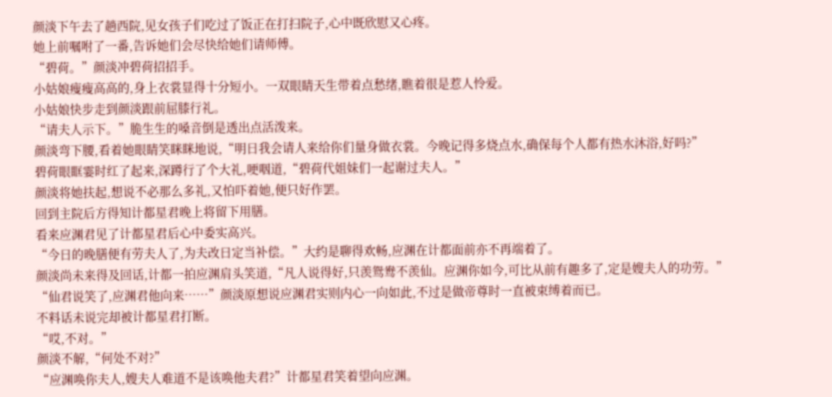颜淡下午去了趟西院,见女孩子们吃过了饭正在打扫院子,心中既欣慰又心疼。
她上前嘱咐了一番,告诉她们会尽快给她们请师傅。
“碧荷。”颜淡冲碧荷招招手。
小姑娘瘦瘦高高的,身上衣裳显得十分短小。一双眼睛天生带着点愁绪,瞧着很是惹人怜爱。
小姑娘快步走到颜淡跟前屈膝行礼。
“请夫人示下。”脆生生的嗓音倒是透出点活泼来。
颜淡弯下腰,看着她眼睛笑眯眯地说,“明日我会请人来给你们量身做衣裳。今晚记得多烧点水,确保每个人都有热水沐浴,好吗?”
碧荷眼眶霎时红了起来,深蹲行了个大礼,哽咽道,“碧荷代姐妹们一起谢过夫人。”
颜淡将她扶起,想说不必那么多礼,又怕吓着她,便只好作罢。
回到主院后方得知计都星君晚上将留下用膳。
看来应渊君见了计都星君后心中委实高兴。
“今日的晚膳便有劳夫人了,为夫改日定当补偿。”大约是聊得欢畅,应渊在计都面前亦不再端着了。
颜淡尚未来得及回话,计都一拍应渊肩头笑道,“凡人说得好,只羡鸳鸯不羡仙。应渊你如今,可比从前有趣多了,定是嫂夫人的功劳。”
“仙君说笑了,应渊君他向来……”颜淡原想说应渊君实则内心一向如此,不过是做帝尊时一直被束缚着而已。
不料话未说完却被计都星君打断。
“哎,不对。”
颜淡不解,“何处不对?”
“应渊唤你夫人,嫂夫人难道不是该唤他夫君?”计都星君笑着望向应渊。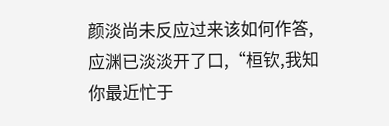颜淡尚未反应过来该如何作答,应渊已淡淡开了口,“桓钦,我知你最近忙于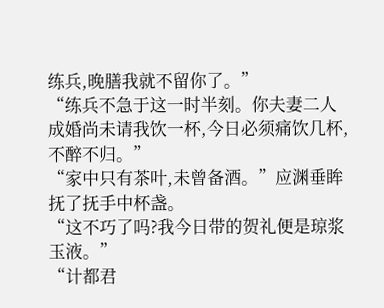练兵,晚膳我就不留你了。”
“练兵不急于这一时半刻。你夫妻二人成婚尚未请我饮一杯,今日必须痛饮几杯,不醉不归。”
“家中只有茶叶,未曾备酒。”应渊垂眸抚了抚手中杯盏。
“这不巧了吗?我今日带的贺礼便是琼浆玉液。”
“计都君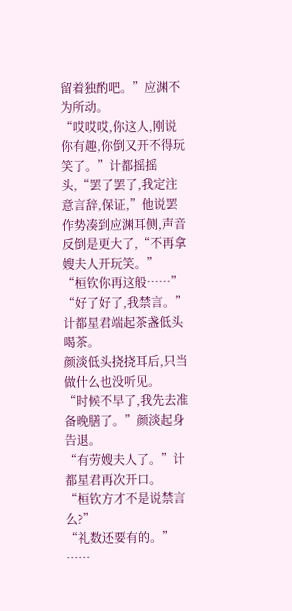留着独酌吧。”应渊不为所动。
“哎哎哎,你这人,刚说你有趣,你倒又开不得玩笑了。”计都摇摇头,“罢了罢了,我定注意言辞,保证,”他说罢作势凑到应渊耳侧,声音反倒是更大了,“不再拿嫂夫人开玩笑。”
“桓钦你再这般……”
“好了好了,我禁言。”计都星君端起茶盏低头喝茶。
颜淡低头挠挠耳后,只当做什么也没听见。
“时候不早了,我先去准备晚膳了。”颜淡起身告退。
“有劳嫂夫人了。”计都星君再次开口。
“桓钦方才不是说禁言么?”
“礼数还要有的。”
……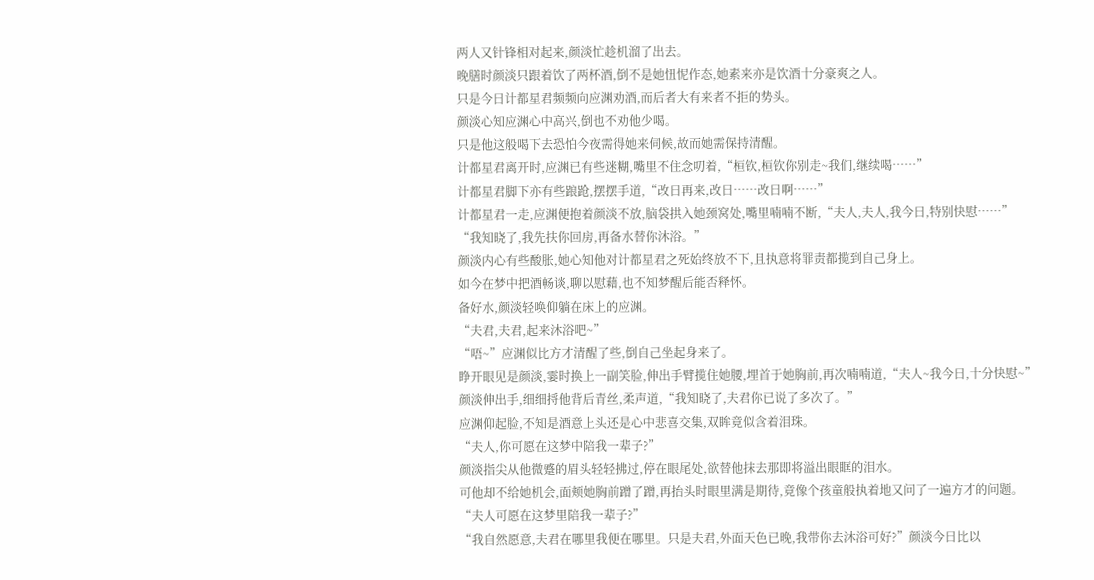两人又针锋相对起来,颜淡忙趁机溜了出去。
晚膳时颜淡只跟着饮了两杯酒,倒不是她忸怩作态,她素来亦是饮酒十分豪爽之人。
只是今日计都星君频频向应渊劝酒,而后者大有来者不拒的势头。
颜淡心知应渊心中高兴,倒也不劝他少喝。
只是他这般喝下去恐怕今夜需得她来伺候,故而她需保持清醒。
计都星君离开时,应渊已有些迷糊,嘴里不住念叨着,“桓钦,桓钦你别走~我们,继续喝……”
计都星君脚下亦有些踉跄,摆摆手道,“改日再来,改日……改日啊……”
计都星君一走,应渊便抱着颜淡不放,脑袋拱入她颈窝处,嘴里喃喃不断,“夫人,夫人,我今日,特别快慰……”
“我知晓了,我先扶你回房,再备水替你沐浴。”
颜淡内心有些酸胀,她心知他对计都星君之死始终放不下,且执意将罪责都揽到自己身上。
如今在梦中把酒畅谈,聊以慰藉,也不知梦醒后能否释怀。
备好水,颜淡轻唤仰躺在床上的应渊。
“夫君,夫君,起来沐浴吧~”
“唔~”应渊似比方才清醒了些,倒自己坐起身来了。
睁开眼见是颜淡,霎时换上一副笑脸,伸出手臂揽住她腰,埋首于她胸前,再次喃喃道,“夫人~我今日,十分快慰~”
颜淡伸出手,细细捋他背后青丝,柔声道,“我知晓了,夫君你已说了多次了。”
应渊仰起脸,不知是酒意上头还是心中悲喜交集,双眸竟似含着泪珠。
“夫人,你可愿在这梦中陪我一辈子?”
颜淡指尖从他微蹙的眉头轻轻拂过,停在眼尾处,欲替他抹去那即将溢出眼眶的泪水。
可他却不给她机会,面颊她胸前蹭了蹭,再抬头时眼里满是期待,竟像个孩童般执着地又问了一遍方才的问题。
“夫人可愿在这梦里陪我一辈子?”
“我自然愿意,夫君在哪里我便在哪里。只是夫君,外面天色已晚,我带你去沐浴可好?”颜淡今日比以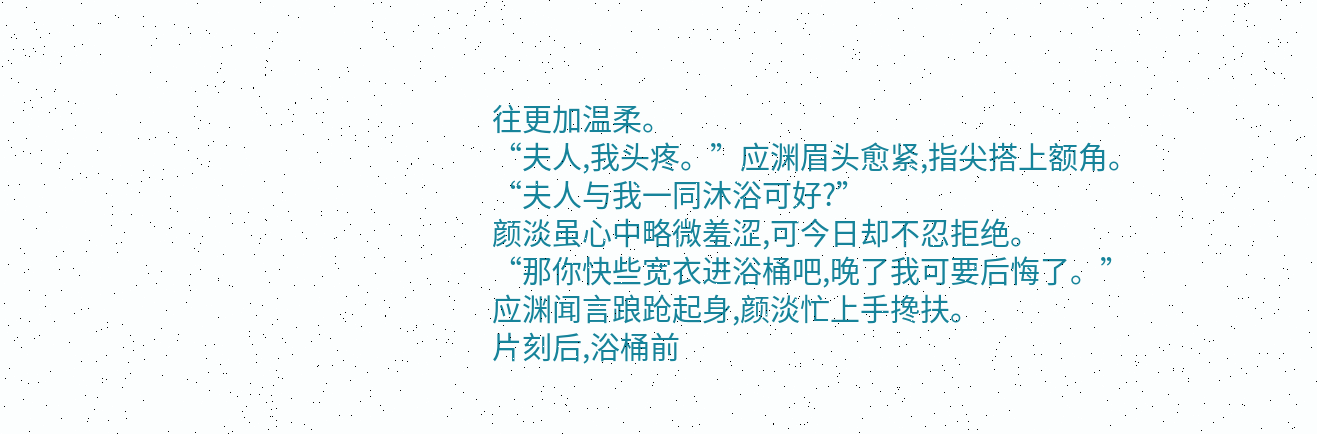往更加温柔。
“夫人,我头疼。”应渊眉头愈紧,指尖搭上额角。
“夫人与我一同沐浴可好?”
颜淡虽心中略微羞涩,可今日却不忍拒绝。
“那你快些宽衣进浴桶吧,晚了我可要后悔了。”
应渊闻言踉跄起身,颜淡忙上手搀扶。
片刻后,浴桶前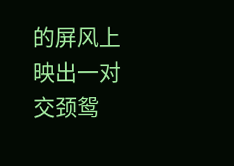的屏风上映出一对交颈鸳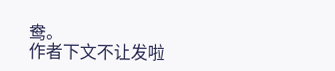鸯。
作者下文不让发啦